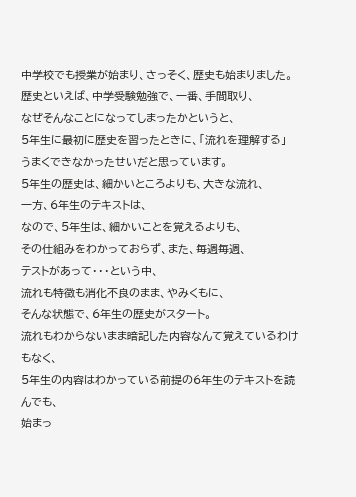中学校でも授業が始まり、さっそく、歴史も始まりました。
歴史といえば、中学受験勉強で、一番、手間取り、
なぜそんなことになってしまったかというと、
5年生に最初に歴史を習ったときに、「流れを理解する」
うまくできなかったせいだと思っています。
5年生の歴史は、細かいところよりも、大きな流れ、
一方、6年生のテキストは、
なので、5年生は、細かいことを覚えるよりも、
その仕組みをわかっておらず、また、毎週毎週、
テストがあって・・・という中、
流れも特徴も消化不良のまま、やみくもに、
そんな状態で、6年生の歴史がスタート。
流れもわからないまま暗記した内容なんて覚えているわけもなく、
5年生の内容はわかっている前提の6年生のテキストを読んでも、
始まっ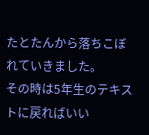たとたんから落ちこぼれていきました。
その時は5年生のテキストに戻ればいい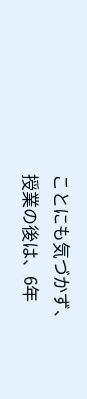ことにも気づかず、
授業の後は、6年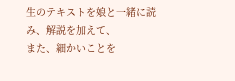生のテキストを娘と一緒に読み、解説を加えて、
また、細かいことを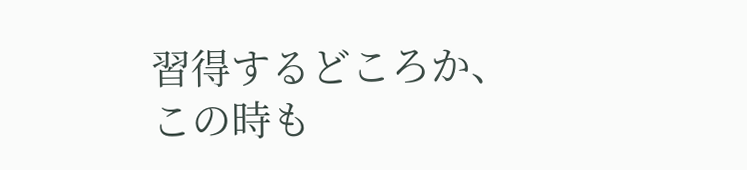習得するどころか、
この時も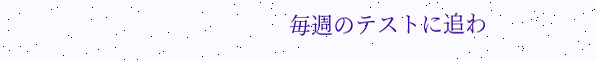毎週のテストに追わ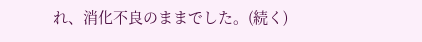れ、消化不良のままでした。(続く)